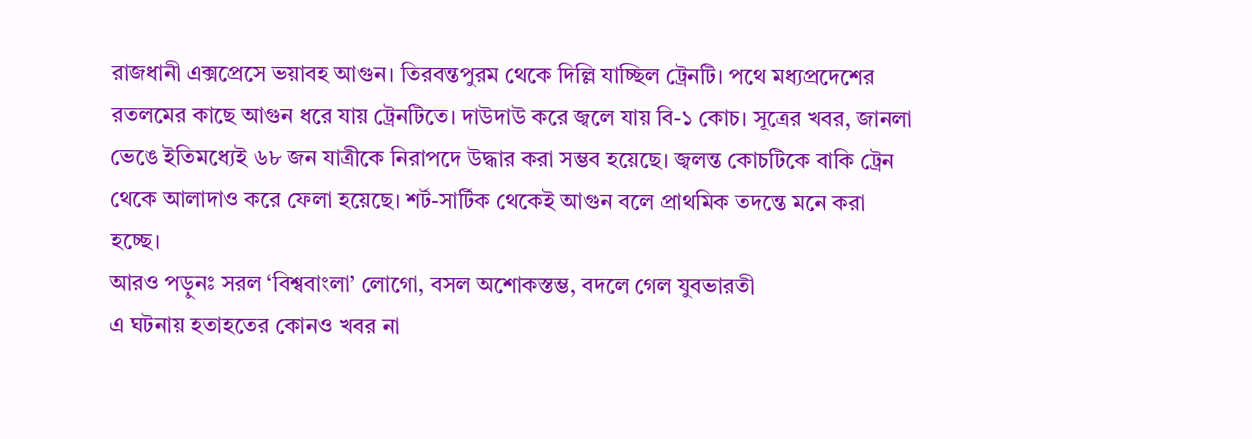রাজধানী এক্সপ্রেসে ভয়াবহ আগুন। তিরবন্তপুরম থেকে দিল্লি যাচ্ছিল ট্রেনটি। পথে মধ্যপ্রদেশের রতলমের কাছে আগুন ধরে যায় ট্রেনটিতে। দাউদাউ করে জ্বলে যায় বি-১ কোচ। সূত্রের খবর, জানলা ভেঙে ইতিমধ্যেই ৬৮ জন যাত্রীকে নিরাপদে উদ্ধার করা সম্ভব হয়েছে। জ্বলন্ত কোচটিকে বাকি ট্রেন থেকে আলাদাও করে ফেলা হয়েছে। শর্ট-সার্টিক থেকেই আগুন বলে প্রাথমিক তদন্তে মনে করা হচ্ছে।
আরও পড়ুনঃ সরল ‘বিশ্ববাংলা’ লোগো, বসল অশোকস্তম্ভ, বদলে গেল যুবভারতী
এ ঘটনায় হতাহতের কোনও খবর না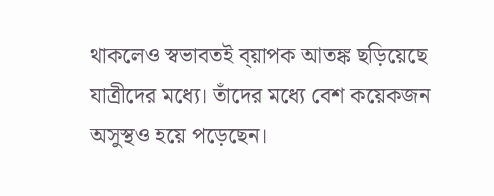থাকলেও স্বভাবতই ব্য়াপক আতঙ্ক ছড়িয়েছে যাত্রীদের মধ্যে। তাঁদের মধ্যে বেশ কয়েকজন অসুস্থও হয়ে পড়েছেন।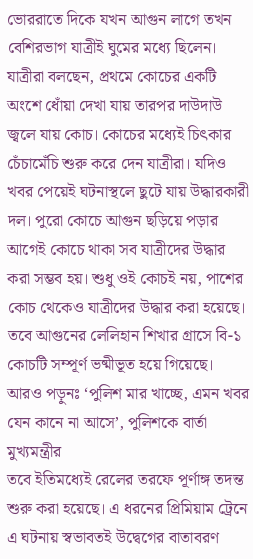ভোররাতে দিকে যখন আগুন লাগে তখন বেশিরভাগ যাত্রীই ঘুমের মধ্যে ছিলেন। যাত্রীরা বলছেন, প্রথমে কোচের একটি অংশে ধোঁয়া দেখা যায় তারপর দাউদাউ জ্বলে যায় কোচ। কোচের মধ্যেই চিৎকার চেঁচামেঁচি শুরু করে দেন যাত্রীরা। যদিও খবর পেয়েই ঘটনাস্থলে ছুটে যায় উদ্ধারকারী দল। পুরো কোচে আগুন ছড়িয়ে পড়ার আগেই কোচে থাকা সব যাত্রীদের উদ্ধার করা সম্ভব হয়। শুধু ওই কোচই নয়, পাশের কোচ থেকেও যাত্রীদের উদ্ধার করা হয়েছে। তবে আগুনের লেলিহান শিখার গ্রাসে বি-১ কোচটি সম্পূর্ণ ভষ্মীভূত হয়ে গিয়েছে।
আরও পড়ুনঃ ‘পুলিশ মার খাচ্ছে, এমন খবর যেন কানে না আসে’, পুলিশকে বার্তা মুখ্যমন্ত্রীর
তবে ইতিমধ্যেই রেলের তরফে পূর্ণাঙ্গ তদন্ত শুরু করা হয়েছে। এ ধরনের প্রিমিয়াম ট্রেনে এ ঘটনায় স্বভাবতই উদ্বেগের বাতাবরণ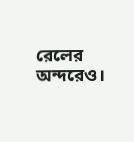রেলের অন্দরেও।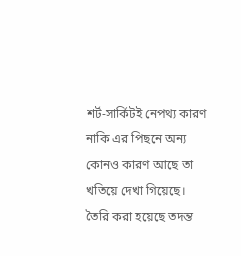শর্ট-সার্কিটই নেপথ্য কারণ নাকি এর পিছনে অন্য কোনও কারণ আছে তা খতিয়ে দেখা গিয়েছে। তৈরি করা হয়েছে তদন্ত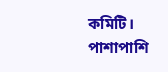কমিটি। পাশাপাশি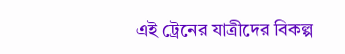এই ট্রেনের যাত্রীদের বিকল্প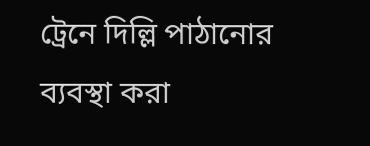ট্রেনে দিল্লি পাঠানোর ব্যবস্থা করা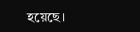হয়েছে।